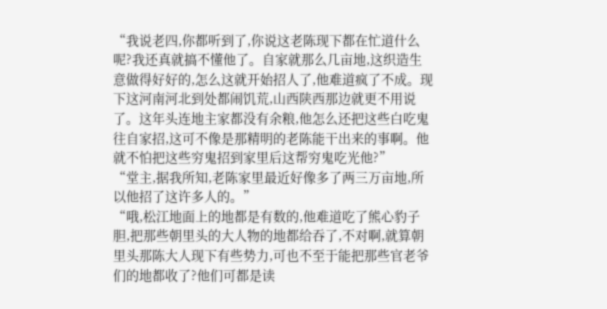“我说老四,你都听到了,你说这老陈现下都在忙道什么呢?我还真就搞不懂他了。自家就那么几亩地,这织造生意做得好好的,怎么这就开始招人了,他难道疯了不成。现下这河南河北到处都闹饥荒,山西陕西那边就更不用说了。这年头连地主家都没有余粮,他怎么还把这些白吃鬼往自家招,这可不像是那精明的老陈能干出来的事啊。他就不怕把这些穷鬼招到家里后这帮穷鬼吃光他?”
“堂主,据我所知,老陈家里最近好像多了两三万亩地,所以他招了这许多人的。”
“哦,松江地面上的地都是有数的,他难道吃了熊心豹子胆,把那些朝里头的大人物的地都给吞了,不对啊,就算朝里头那陈大人现下有些势力,可也不至于能把那些官老爷们的地都收了?他们可都是读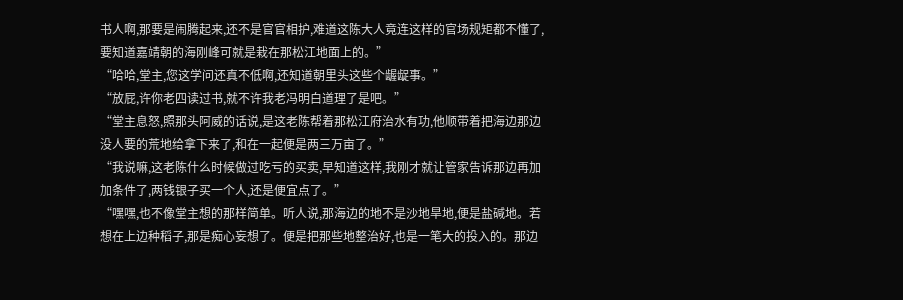书人啊,那要是闹腾起来,还不是官官相护,难道这陈大人竟连这样的官场规矩都不懂了,要知道嘉靖朝的海刚峰可就是栽在那松江地面上的。”
“哈哈,堂主,您这学问还真不低啊,还知道朝里头这些个龌龊事。”
“放屁,许你老四读过书,就不许我老冯明白道理了是吧。”
“堂主息怒,照那头阿威的话说,是这老陈帮着那松江府治水有功,他顺带着把海边那边没人要的荒地给拿下来了,和在一起便是两三万亩了。”
“我说嘛,这老陈什么时候做过吃亏的买卖,早知道这样,我刚才就让管家告诉那边再加加条件了,两钱银子买一个人,还是便宜点了。”
“嘿嘿,也不像堂主想的那样简单。听人说,那海边的地不是沙地旱地,便是盐碱地。若想在上边种稻子,那是痴心妄想了。便是把那些地整治好,也是一笔大的投入的。那边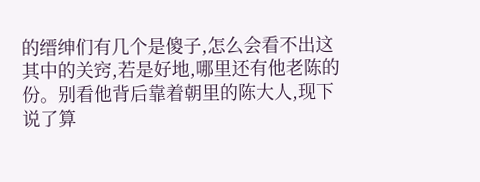的缙绅们有几个是傻子,怎么会看不出这其中的关窍,若是好地,哪里还有他老陈的份。别看他背后靠着朝里的陈大人,现下说了算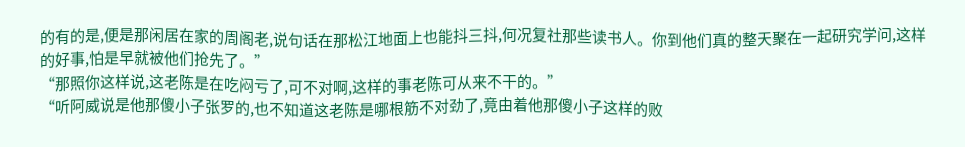的有的是,便是那闲居在家的周阁老,说句话在那松江地面上也能抖三抖,何况复社那些读书人。你到他们真的整天聚在一起研究学问,这样的好事,怕是早就被他们抢先了。”
“那照你这样说,这老陈是在吃闷亏了,可不对啊,这样的事老陈可从来不干的。”
“听阿威说是他那傻小子张罗的,也不知道这老陈是哪根筋不对劲了,竟由着他那傻小子这样的败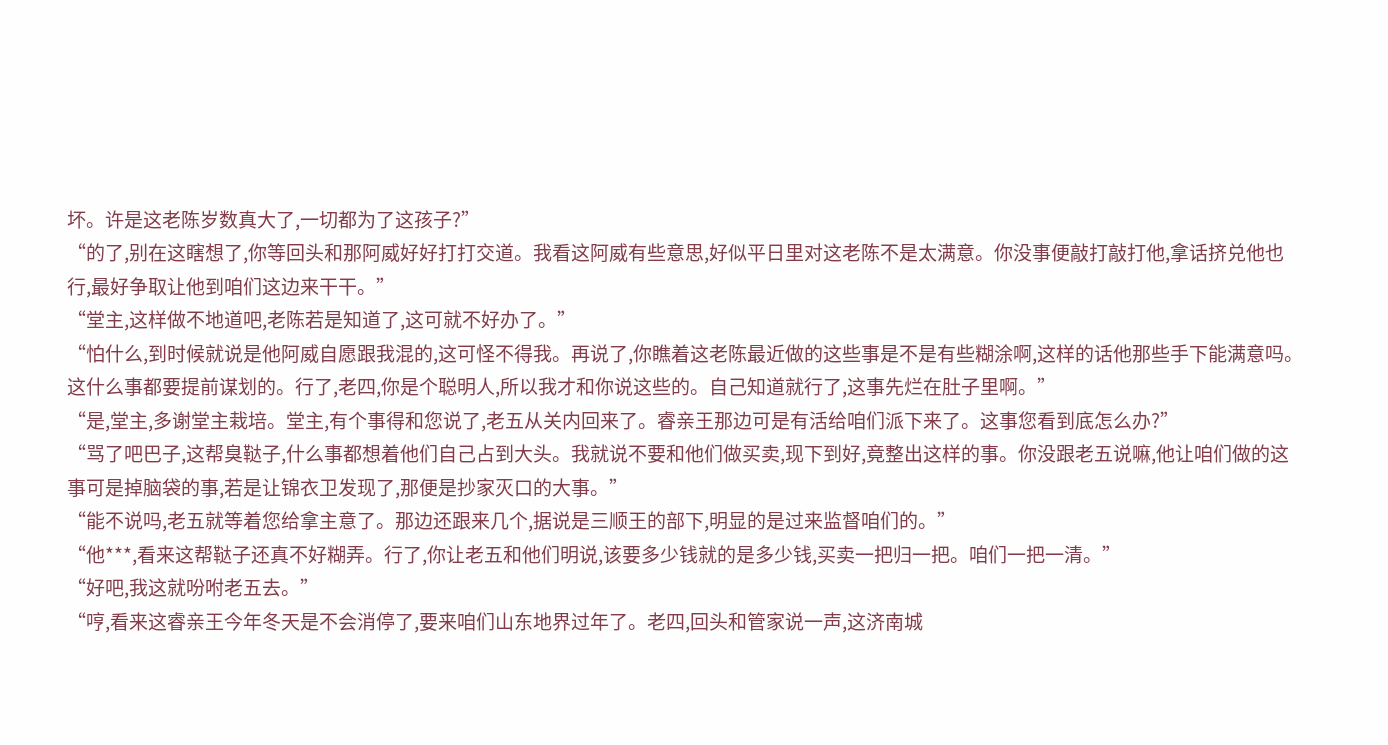坏。许是这老陈岁数真大了,一切都为了这孩子?”
“的了,别在这瞎想了,你等回头和那阿威好好打打交道。我看这阿威有些意思,好似平日里对这老陈不是太满意。你没事便敲打敲打他,拿话挤兑他也行,最好争取让他到咱们这边来干干。”
“堂主,这样做不地道吧,老陈若是知道了,这可就不好办了。”
“怕什么,到时候就说是他阿威自愿跟我混的,这可怪不得我。再说了,你瞧着这老陈最近做的这些事是不是有些糊涂啊,这样的话他那些手下能满意吗。这什么事都要提前谋划的。行了,老四,你是个聪明人,所以我才和你说这些的。自己知道就行了,这事先烂在肚子里啊。”
“是,堂主,多谢堂主栽培。堂主,有个事得和您说了,老五从关内回来了。睿亲王那边可是有活给咱们派下来了。这事您看到底怎么办?”
“骂了吧巴子,这帮臭鞑子,什么事都想着他们自己占到大头。我就说不要和他们做买卖,现下到好,竟整出这样的事。你没跟老五说嘛,他让咱们做的这事可是掉脑袋的事,若是让锦衣卫发现了,那便是抄家灭口的大事。”
“能不说吗,老五就等着您给拿主意了。那边还跟来几个,据说是三顺王的部下,明显的是过来监督咱们的。”
“他***,看来这帮鞑子还真不好糊弄。行了,你让老五和他们明说,该要多少钱就的是多少钱,买卖一把归一把。咱们一把一清。”
“好吧,我这就吩咐老五去。”
“哼,看来这睿亲王今年冬天是不会消停了,要来咱们山东地界过年了。老四,回头和管家说一声,这济南城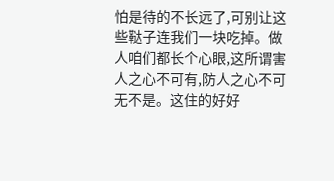怕是待的不长远了,可别让这些鞑子连我们一块吃掉。做人咱们都长个心眼,这所谓害人之心不可有,防人之心不可无不是。这住的好好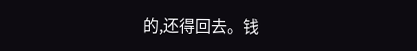的,还得回去。钱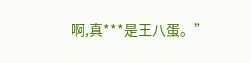啊,真***是王八蛋。”